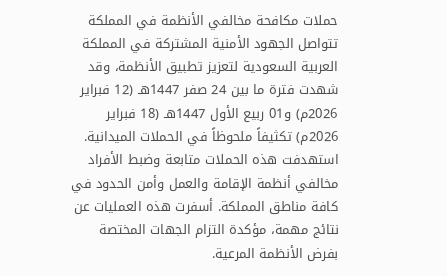حملات مكافحة مخالفي الأنظمة في المملكة
تتواصل الجهود الأمنية المشتركة في المملكة العربية السعودية لتعزيز تطبيق الأنظمة، وقد شهدت فترة ما بين 24 صفر 1447هـ (12 فبراير 2026م) و01 ربيع الأول 1447هـ (18 فبراير 2026م) تكثيفاً ملحوظاً في الحملات الميدانية. استهدفت هذه الحملات متابعة وضبط الأفراد مخالفي أنظمة الإقامة والعمل وأمن الحدود في كافة مناطق المملكة. أسفرت هذه العمليات عن نتائج مهمة، مؤكدة التزام الجهات المختصة بفرض الأنظمة المرعية.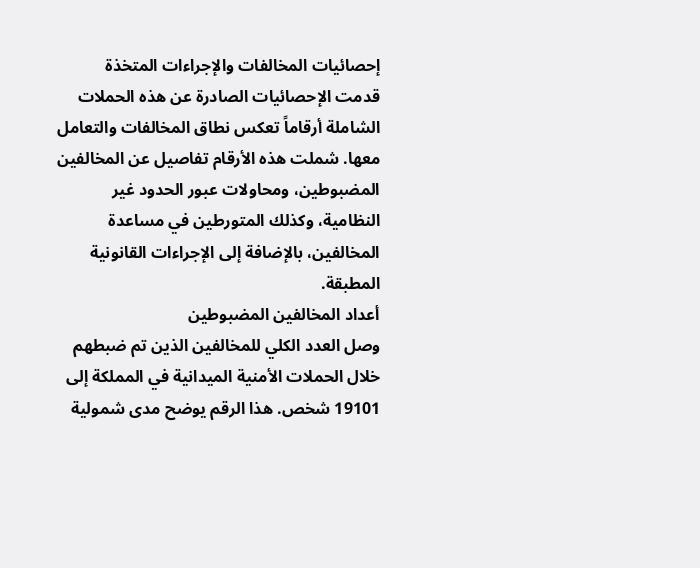إحصائيات المخالفات والإجراءات المتخذة
قدمت الإحصائيات الصادرة عن هذه الحملات الشاملة أرقاماً تعكس نطاق المخالفات والتعامل معها. شملت هذه الأرقام تفاصيل عن المخالفين المضبوطين، ومحاولات عبور الحدود غير النظامية، وكذلك المتورطين في مساعدة المخالفين، بالإضافة إلى الإجراءات القانونية المطبقة.
أعداد المخالفين المضبوطين
وصل العدد الكلي للمخالفين الذين تم ضبطهم خلال الحملات الأمنية الميدانية في المملكة إلى 19101 شخص. هذا الرقم يوضح مدى شمولية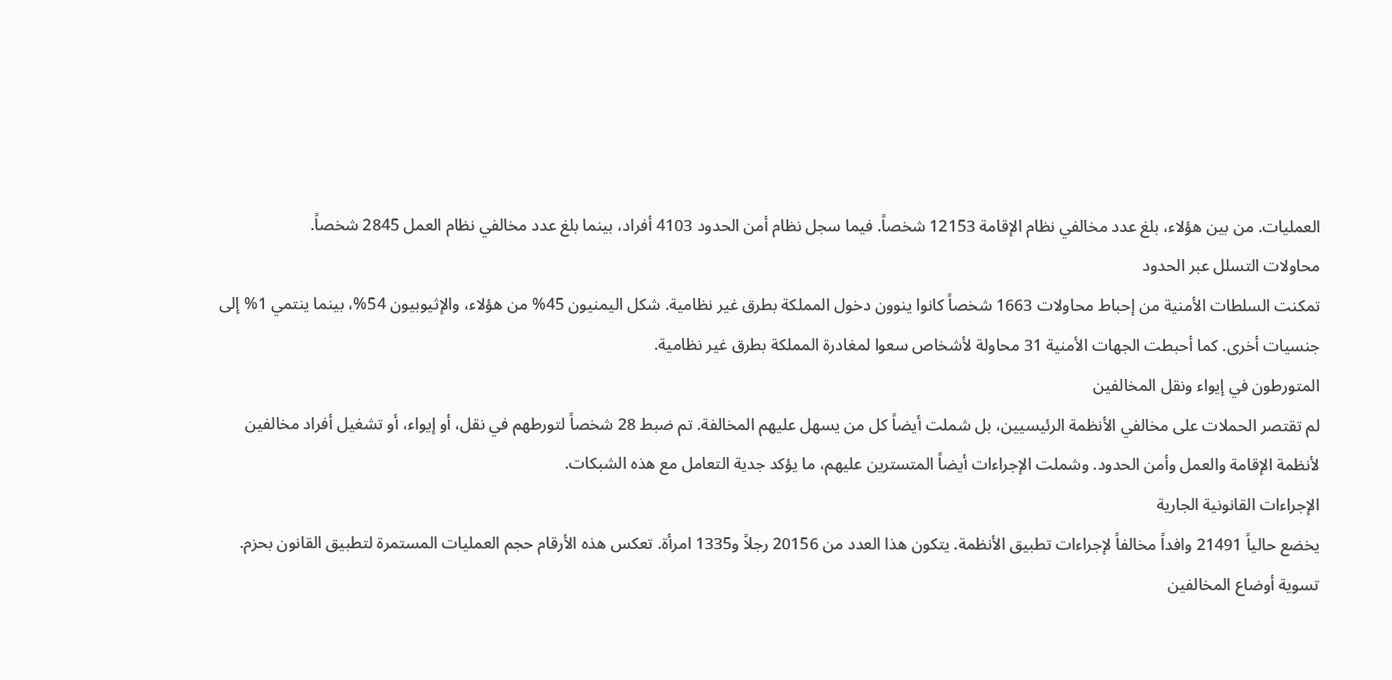العمليات. من بين هؤلاء، بلغ عدد مخالفي نظام الإقامة 12153 شخصاً. فيما سجل نظام أمن الحدود 4103 أفراد، بينما بلغ عدد مخالفي نظام العمل 2845 شخصاً.
محاولات التسلل عبر الحدود
تمكنت السلطات الأمنية من إحباط محاولات 1663 شخصاً كانوا ينوون دخول المملكة بطرق غير نظامية. شكل اليمنيون 45% من هؤلاء، والإثيوبيون 54%، بينما ينتمي 1% إلى جنسيات أخرى. كما أحبطت الجهات الأمنية 31 محاولة لأشخاص سعوا لمغادرة المملكة بطرق غير نظامية.
المتورطون في إيواء ونقل المخالفين
لم تقتصر الحملات على مخالفي الأنظمة الرئيسيين، بل شملت أيضاً كل من يسهل عليهم المخالفة. تم ضبط 28 شخصاً لتورطهم في نقل، أو إيواء، أو تشغيل أفراد مخالفين لأنظمة الإقامة والعمل وأمن الحدود. وشملت الإجراءات أيضاً المتسترين عليهم، ما يؤكد جدية التعامل مع هذه الشبكات.
الإجراءات القانونية الجارية
يخضع حالياً 21491 وافداً مخالفاً لإجراءات تطبيق الأنظمة. يتكون هذا العدد من 20156 رجلاً و1335 امرأة. تعكس هذه الأرقام حجم العمليات المستمرة لتطبيق القانون بحزم.
تسوية أوضاع المخالفين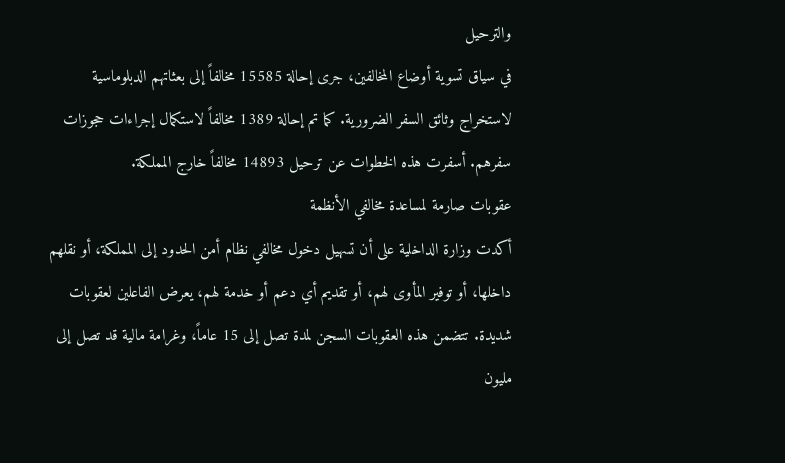والترحيل
في سياق تسوية أوضاع المخالفين، جرى إحالة 15585 مخالفاً إلى بعثاتهم الدبلوماسية لاستخراج وثائق السفر الضرورية. كما تم إحالة 1389 مخالفاً لاستكمال إجراءات حجوزات سفرهم. أسفرت هذه الخطوات عن ترحيل 14893 مخالفاً خارج المملكة.
عقوبات صارمة لمساعدة مخالفي الأنظمة
أكدت وزارة الداخلية على أن تسهيل دخول مخالفي نظام أمن الحدود إلى المملكة، أو نقلهم داخلها، أو توفير المأوى لهم، أو تقديم أي دعم أو خدمة لهم، يعرض الفاعلين لعقوبات شديدة. تتضمن هذه العقوبات السجن لمدة تصل إلى 15 عاماً، وغرامة مالية قد تصل إلى مليون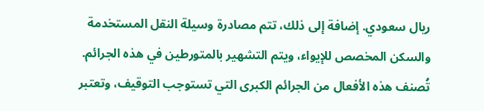ريال سعودي. إضافة إلى ذلك، تتم مصادرة وسيلة النقل المستخدمة والسكن المخصص للإيواء، ويتم التشهير بالمتورطين في هذه الجرائم.
تُصنف هذه الأفعال من الجرائم الكبرى التي تستوجب التوقيف، وتعتبر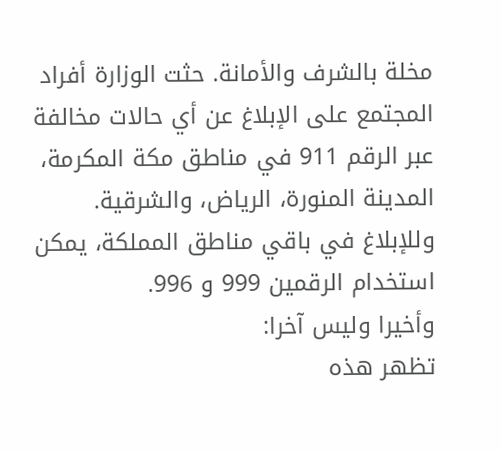مخلة بالشرف والأمانة. حثت الوزارة أفراد المجتمع على الإبلاغ عن أي حالات مخالفة عبر الرقم 911 في مناطق مكة المكرمة، المدينة المنورة، الرياض، والشرقية. وللإبلاغ في باقي مناطق المملكة، يمكن استخدام الرقمين 999 و 996.
وأخيرا وليس آخرا:
تظهر هذه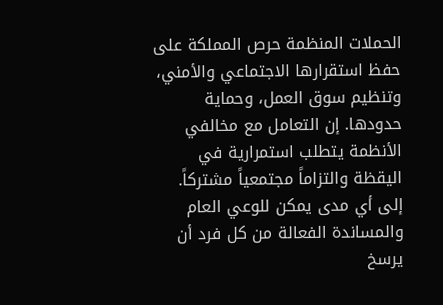الحملات المنظمة حرص المملكة على حفظ استقرارها الاجتماعي والأمني، وتنظيم سوق العمل، وحماية حدودها. إن التعامل مع مخالفي الأنظمة يتطلب استمرارية في اليقظة والتزاماً مجتمعياً مشتركاً. إلى أي مدى يمكن للوعي العام والمساندة الفعالة من كل فرد أن يرسخ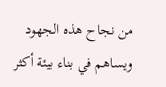من نجاح هذه الجهود ويساهم في بناء بيئة أكثر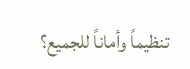تنظيماً وأماناً للجميع؟